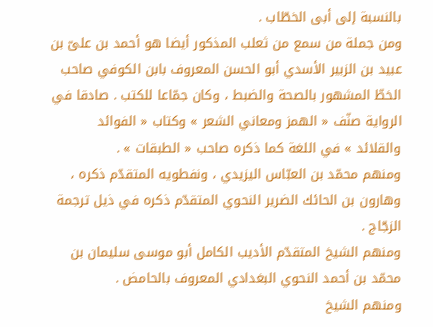بالنسبة إلى أبى الخطّاب .
ومن جملة من سمع من ثعلب المذكور أيضا هو أحمد بن علىّ بن عبيد بن الزبير الأسدي أبو الحسن المعروف بابن الكوفي صاحب الخطّ المشهور بالصحة والضبط ، وكان جمّاعا للكتب . صادقا في الرواية صنّف « الهمز ومعاني الشعر » وكتاب « الفوائد والقلائد » في اللغة كما ذكره صاحب « الطبقات » .
ومنهم محمّد بن العبّاس اليزيدي ، ونفطويه المتقدّم ذكره ، وهارون بن الحائك الضرير النحوي المتقدّم ذكره في ذيل ترجمة الزجّاج .
ومنهم الشيخ المتقدّم الأديب الكامل أبو موسى سليمان بن محمّد بن أحمد النحوي البغدادي المعروف بالحامض .
ومنهم الشيخ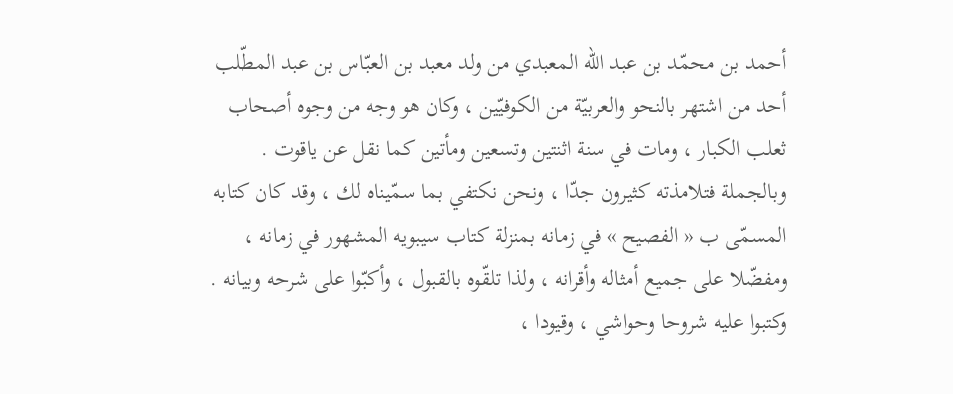أحمد بن محمّد بن عبد اللّه المعبدي من ولد معبد بن العبّاس بن عبد المطّلب أحد من اشتهر بالنحو والعربيّة من الكوفيّين ، وكان هو وجه من وجوه أصحاب ثعلب الكبار ، ومات في سنة اثنتين وتسعين ومأتين كما نقل عن ياقوت .
وبالجملة فتلامذته كثيرون جدّا ، ونحن نكتفي بما سمّيناه لك ، وقد كان كتابه المسمّى ب « الفصيح » في زمانه بمنزلة كتاب سيبويه المشهور في زمانه ، ومفضّلا على جميع أمثاله وأقرانه ، ولذا تلقّوه بالقبول ، وأكبّوا على شرحه وبيانه . وكتبوا عليه شروحا وحواشي ، وقيودا ،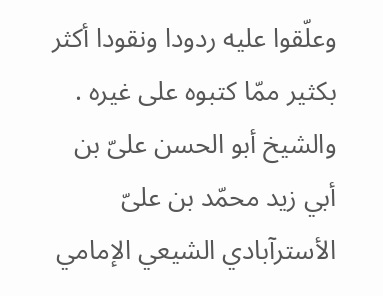وعلّقوا عليه ردودا ونقودا أكثر بكثير ممّا كتبوه على غيره .
والشيخ أبو الحسن علىّ بن أبي زيد محمّد بن علىّ الأسترآبادي الشيعي الإمامي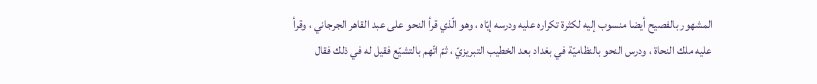المشهور بالفصيح أيضا منسوب إليه لكثرة تكراره عليه ودرسه إيّاه ، وهو الّذي قرأ النحو على عبد القاهر الجرجاني ، وقرأ عليه ملك النحاة ، ودرس النحو بالنظاميّة في بغداد بعد الخطيب التبريزيّ ، ثمّ اتّهم بالتشيّع فقيل له في ذلك فقال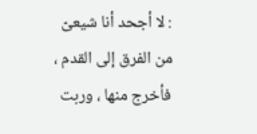: لا أجحد أنا شيعىّ من الفرق إلى القدم ، فأخرج منها ، وربت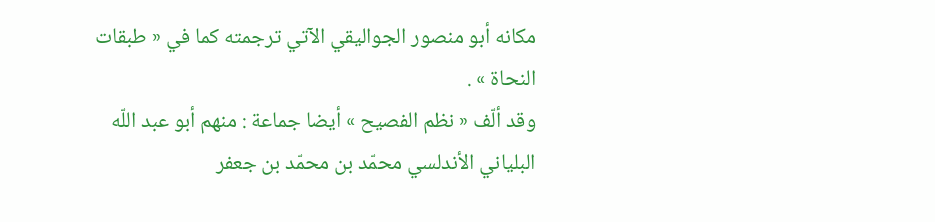مكانه أبو منصور الجواليقي الآتي ترجمته كما في « طبقات النحاة » .
وقد ألّف « نظم الفصيح » أيضا جماعة : منهم أبو عبد اللّه البلياني الأندلسي محمّد بن محمّد بن جعفر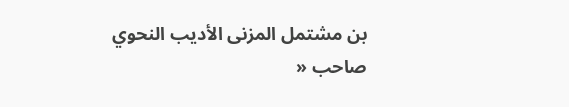بن مشتمل المزنى الأديب النحوي صاحب «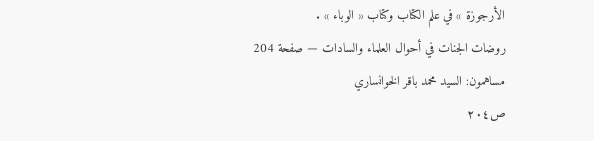الأرجوزة » في علم الكتاب وكتاب « الوباء » .
روضات الجنات في أحوال العلماء والسادات — صفحة 204
مساهمون: السيد محمد باقر الخوانساري
ص٢٠٤